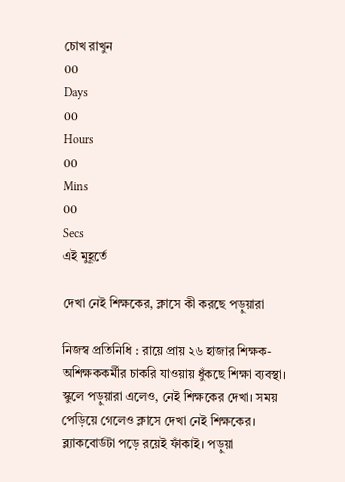চোখ রাখুন
00
Days
00
Hours
00
Mins
00
Secs
এই মুহূর্তে

দেখা নেই শিক্ষকের, ক্লাসে কী করছে পড়ুয়ারা

নিজস্ব প্রতিনিধি : রায়ে প্রায় ২৬ হাজার শিক্ষক-অশিক্ষককর্মীর চাকরি যাওয়ায় ধুঁকছে শিক্ষা ব্যবস্থা। স্কুলে পড়ুয়ারা এলেও, নেই শিক্ষকের দেখা। সময় পেড়িয়ে গেলেও ক্লাসে দেখা নেই শিক্ষকের। ব্ল্যাকবোর্ডটা পড়ে রয়েই ফাঁকাই। পড়ুয়া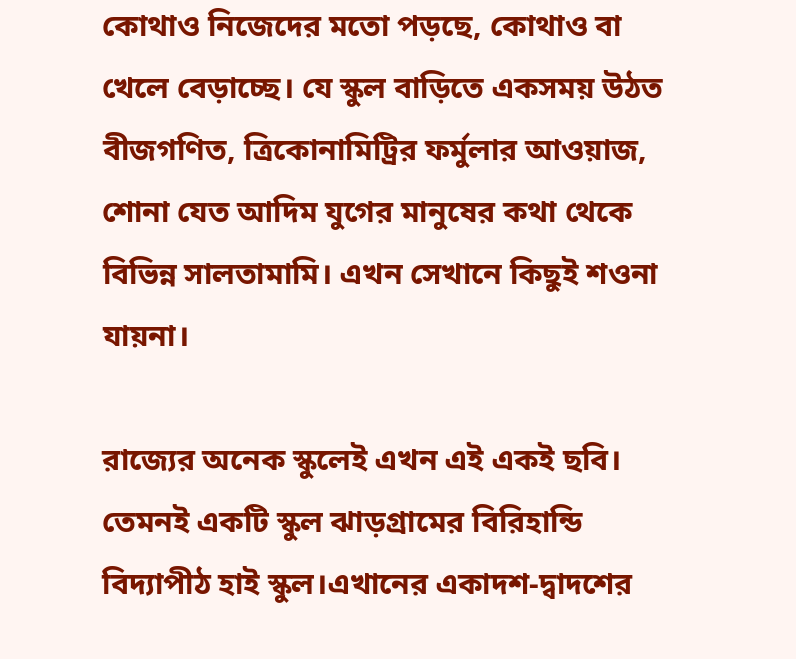কোথাও নিজেদের মতো পড়ছে, কোথাও বা খেলে বেড়াচ্ছে। যে স্কুল বাড়িতে একসময় উঠত বীজগণিত, ত্রিকোনামিট্রির ফর্মুলার আওয়াজ, শোনা যেত আদিম যুগের মানুষের কথা থেকে বিভিন্ন সালতামামি। এখন সেখানে কিছুই শওনা যায়না।

রাজ্যের অনেক স্কুলেই এখন এই একই ছবি। তেমনই একটি স্কুল ঝাড়গ্রামের বিরিহান্ডি বিদ্যাপীঠ হাই স্কুল।এখানের একাদশ-দ্বাদশের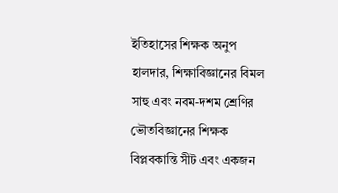ইতিহাসের শিক্ষক অনুপ হালদার, শিক্ষাবিজ্ঞানের বিমল সাহু এবং নবম-দশম শ্রেণির ভৌতবিজ্ঞানের শিক্ষক বিপ্লবকান্তি সীট এবং একজন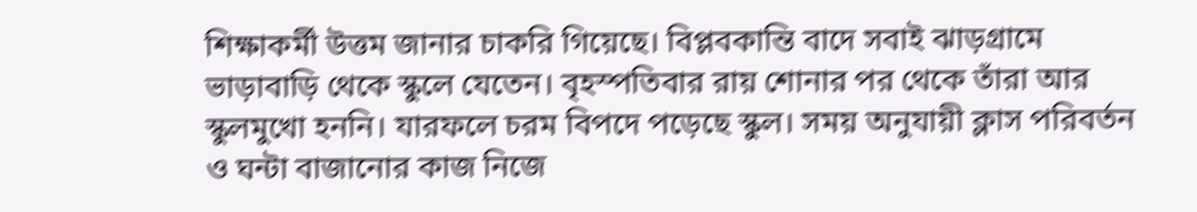শিক্ষাকর্মী উত্তম জানার চাকরি গিয়েছে। বিপ্লবকান্তি বাদে সবাই ঝাড়গ্রামে ভাড়াবাড়ি থেকে স্কুলে যেতেন। বৃহস্পতিবার রায় শোনার পর থেকে তাঁরা আর স্কুলমুখো হননি। যারফলে চরম বিপদে পড়েছে স্কুল। সময় অনুযায়ী ক্লাস পরিবর্তন ও ঘন্টা বাজানোর কাজ নিজে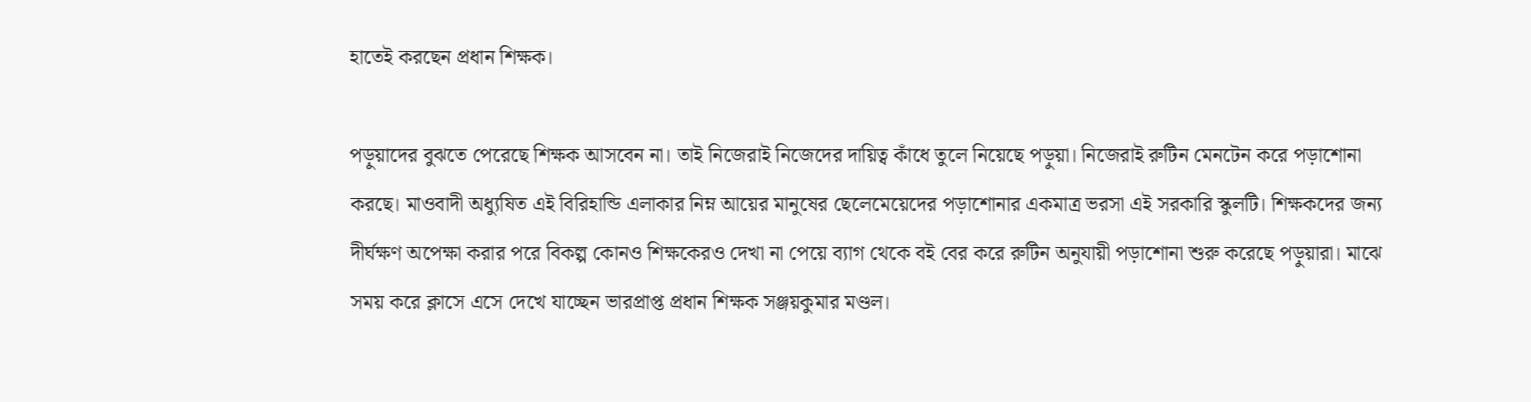হাতেই করছেন প্রধান শিক্ষক।

পড়ুয়াদের বুঝতে পেরেছে শিক্ষক আসবেন না। তাই নিজেরাই নিজেদের দায়িত্ব কাঁধে তুলে নিয়েছে পড়ুয়া। নিজেরাই রুটিন মেনটেন করে পড়াশোনা করছে। মাওবাদী অধ্যুষিত এই বিরিহান্ডি এলাকার নিম্ন আয়ের মানুষের ছেলেমেয়েদের পড়াশোনার একমাত্র ভরসা এই সরকারি স্কুলটি। শিক্ষকদের জন্য দীর্ঘক্ষণ অপেক্ষা করার পরে বিকল্প কোনও শিক্ষকেরও দেখা না পেয়ে ব্যাগ থেকে বই বের করে রুটিন অনুযায়ী পড়াশোনা শুরু করেছে পড়ুয়ারা। মাঝে সময় করে ক্লাসে এসে দেখে যাচ্ছেন ভারপ্রাপ্ত প্রধান শিক্ষক সঞ্জয়কুমার মণ্ডল।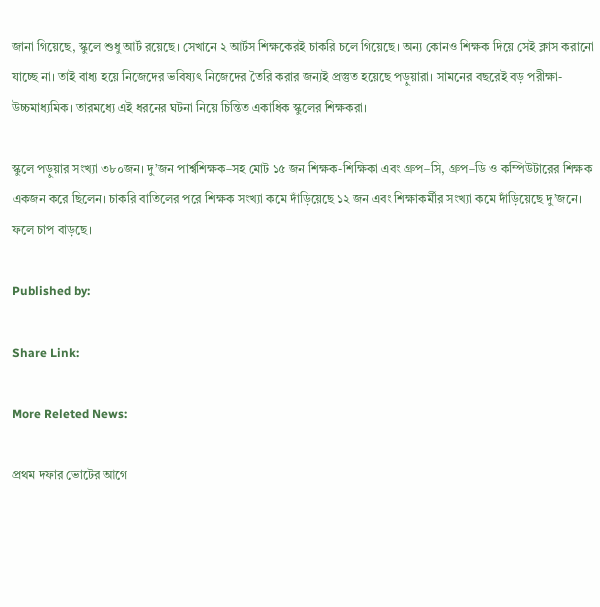জানা গিয়েছে, স্কুলে শুধু আর্ট রয়েছে। সেখানে ২ আর্টস শিক্ষকেরই চাকরি চলে গিয়েছে। অন্য কোনও শিক্ষক দিয়ে সেই ক্লাস করানো যাচ্ছে না। তাই বাধ্য হয়ে নিজেদের ভবিষ্যৎ নিজেদের তৈরি করার জন্যই প্রস্তুত হয়েছে পড়ুয়ারা। সামনের বছরেই বড় পরীক্ষা-উচ্চমাধ্যমিক। তারমধ্যে এই ধরনের ঘটনা নিয়ে চিন্তিত একাধিক স্কুলের শিক্ষকরা।

স্কুলে পড়ুয়ার সংখ্যা ৩৮০জন। দু’জন পার্শ্বশিক্ষক–সহ মোট ১৫ জন শিক্ষক-শিক্ষিকা এবং গ্রুপ–সি, গ্রুপ–ডি ও কম্পিউটারের শিক্ষক একজন করে ছিলেন। চাকরি বাতিলের পরে শিক্ষক সংখ্যা কমে দাঁড়িয়েছে ১২ জন এবং শিক্ষাকর্মীর সংখ্যা কমে দাঁড়িয়েছে দু’জনে। ফলে চাপ বাড়ছে।

Published by:

Share Link:

More Releted News:

প্রথম দফার ভোটের আগে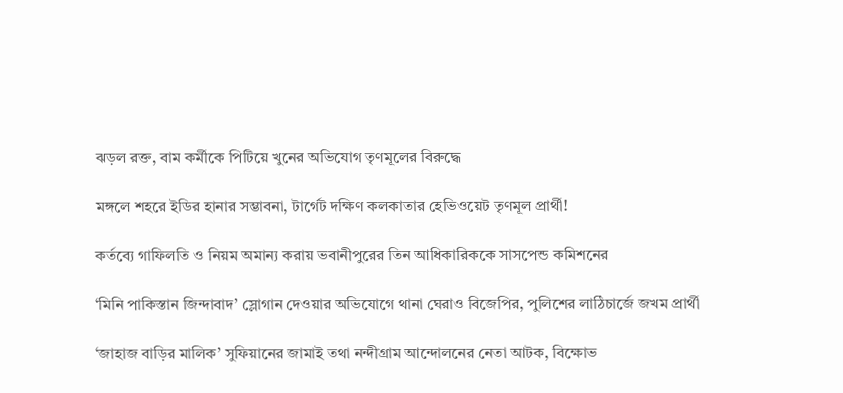ঝড়ল রক্ত, বাম কর্মীকে পিটিয়ে খুনের অভিযোগ তৃণমূলের বিরুদ্ধে

মঙ্গলে শহরে ইডির হানার সম্ভাবনা, টার্গেট দক্ষিণ কলকাতার হেভিওয়েট তৃণমূল প্রার্থী!

কর্তব্যে গাফিলতি ও নিয়ম অমান্য করায় ভবানীপুরের তিন আধিকারিককে সাসপেন্ড কমিশনের

‘মিনি পাকিস্তান জিন্দাবাদ’ স্লোগান দেওয়ার অভিযোগে থানা ঘেরাও বিজেপির, পুলিশের লাঠিচার্জে জখম প্রার্থী

‘জাহাজ বাড়ির মালিক’ সুফিয়ানের জামাই তথা নন্দীগ্রাম আন্দোলনের নেতা আটক, বিক্ষোভ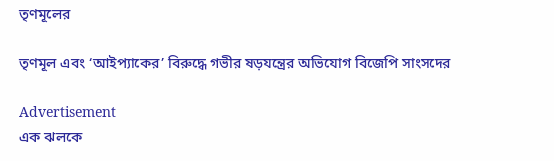তৃণমূলের

তৃণমূল এবং ‘আইপ্যাকের’ বিরুদ্ধে গভীর ষড়যন্ত্রের অভিযোগ বিজেপি সাংসদের

Advertisement
এক ঝলকে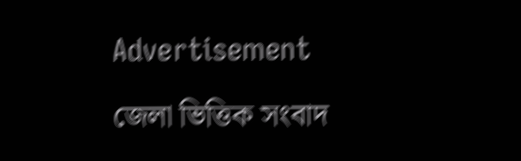Advertisement

জেলা ভিত্তিক সংবাদ